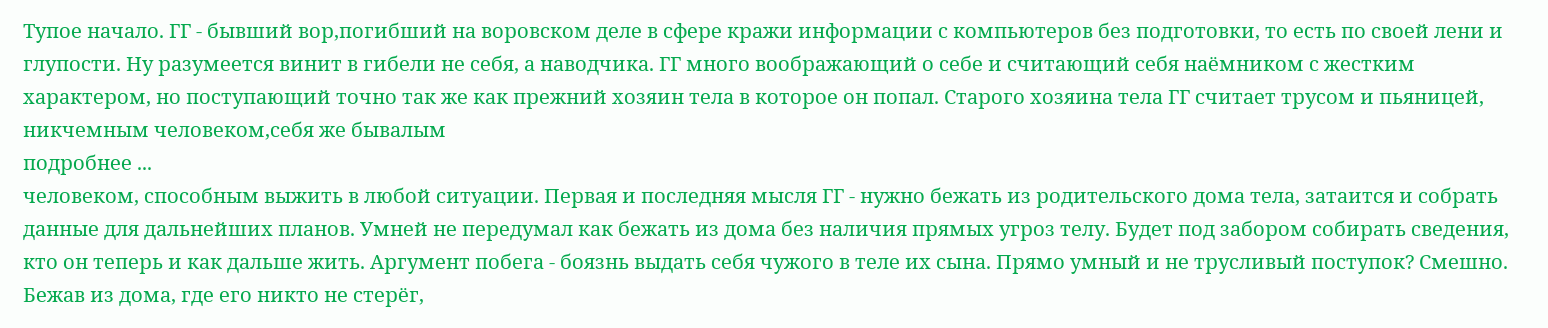Тупое начало. ГГ - бывший вор,погибший на воровском деле в сфере кражи информации с компьютеров без подготовки, то есть по своей лени и глупости. Ну разумеется винит в гибели не себя, а наводчика. ГГ много воображающий о себе и считающий себя наёмником с жестким характером, но поступающий точно так же как прежний хозяин тела в которое он попал. Старого хозяина тела ГГ считает трусом и пьяницей, никчемным человеком,себя же бывалым
подробнее ...
человеком, способным выжить в любой ситуации. Первая и последняя мысля ГГ - нужно бежать из родительского дома тела, затаится и собрать данные для дальнейших планов. Умней не передумал как бежать из дома без наличия прямых угроз телу. Будет под забором собирать сведения, кто он теперь и как дальше жить. Аргумент побега - боязнь выдать себя чужого в теле их сына. Прямо умный и не трусливый поступок? Смешно. Бежав из дома, где его никто не стерёг,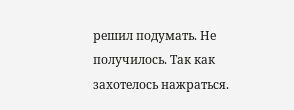решил подумать. Не получилось. Так как захотелось нажраться.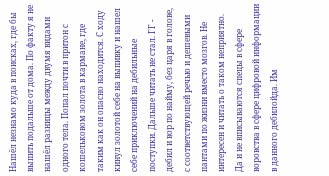Нашёл незнамо куда в поисках, где бы выпить подальше от дома. По факту я не нашёл разницы между двумя видами одного тела. Попал почти в притон с кошельковом золота в кармане, где таким как он опасно находится. С ходу кинул золотой себе на выпивку и нашел себе приключений на дебильные поступки. Дальше читать не стал. ГГ - дебил и вор по найму, без царя в голове, с соответствующей речью и дешевыми пантами по жизни вместо мозгов. Не интересен и читать о таком неприятно. Да и не вписываются спецы в сфере воровства в сфере цифровой информации в данного дебилойда. Им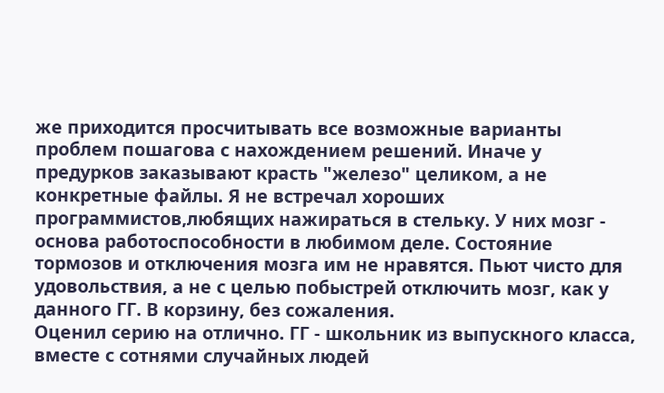же приходится просчитывать все возможные варианты проблем пошагова с нахождением решений. Иначе у предурков заказывают красть "железо" целиком, а не конкретные файлы. Я не встречал хороших программистов,любящих нажираться в стельку. У них мозг - основа работоспособности в любимом деле. Состояние тормозов и отключения мозга им не нравятся. Пьют чисто для удовольствия, а не с целью побыстрей отключить мозг, как у данного ГГ. В корзину, без сожаления.
Оценил серию на отлично. ГГ - школьник из выпускного класса, вместе с сотнями случайных людей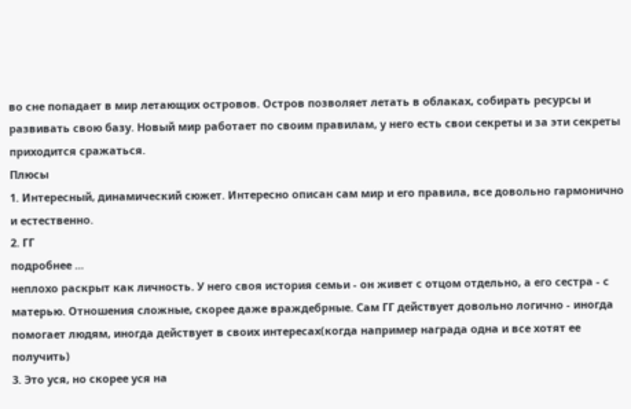во сне попадает в мир летающих островов. Остров позволяет летать в облаках, собирать ресурсы и развивать свою базу. Новый мир работает по своим правилам, у него есть свои секреты и за эти секреты приходится сражаться.
Плюсы
1. Интересный, динамический сюжет. Интересно описан сам мир и его правила, все довольно гармонично и естественно.
2. ГГ
подробнее ...
неплохо раскрыт как личность. У него своя история семьи - он живет с отцом отдельно, а его сестра - с матерью. Отношения сложные, скорее даже враждебрные. Сам ГГ действует довольно логично - иногда помогает людям, иногда действует в своих интересах(когда например награда одна и все хотят ее получить)
3. Это уся, но скорее уся на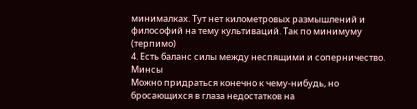минималках. Тут нет километровых размышлений и философий на тему культиваций. Так по минимуму (терпимо)
4. Есть баланс силы между неспящими и соперничество.
Минсы
Можно придраться конечно к чему-нибудь, но бросающихся в глаза недостатков на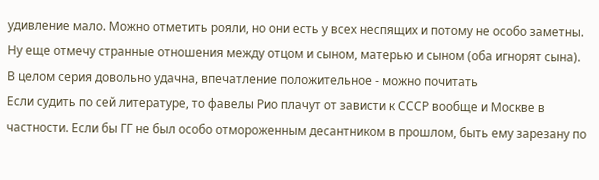удивление мало. Можно отметить рояли, но они есть у всех неспящих и потому не особо заметны. Ну еще отмечу странные отношения между отцом и сыном, матерью и сыном (оба игнорят сына).
В целом серия довольно удачна, впечатление положительное - можно почитать
Если судить по сей литературе, то фавелы Рио плачут от зависти к СССР вообще и Москве в частности. Если бы ГГ не был особо отмороженным десантником в прошлом, быть ему зарезану по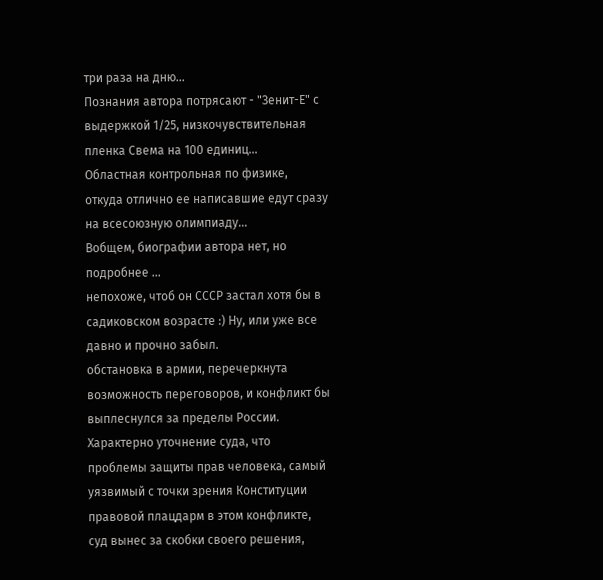три раза на дню...
Познания автора потрясают - "Зенит-Е" с выдержкой 1/25, низкочувствительная пленка Свема на 100 единиц...
Областная контрольная по физике, откуда отлично ее написавшие едут сразу на всесоюзную олимпиаду...
Вобщем, биографии автора нет, но
подробнее ...
непохоже, чтоб он СССР застал хотя бы в садиковском возрасте :) Ну, или уже все давно и прочно забыл.
обстановка в армии, перечеркнута возможность переговоров, и конфликт бы выплеснулся за пределы России. Характерно уточнение суда, что проблемы защиты прав человека, самый уязвимый с точки зрения Конституции правовой плацдарм в этом конфликте, суд вынес за скобки своего решения,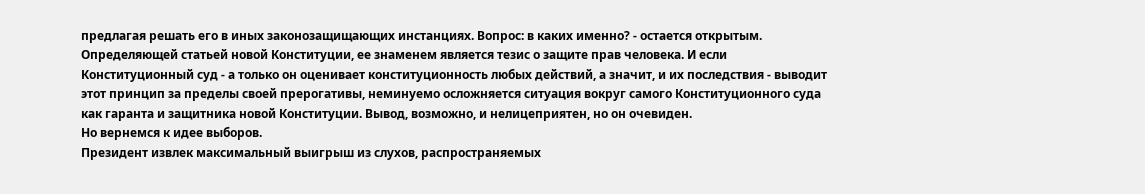предлагая решать его в иных законозащищающих инстанциях. Вопрос: в каких именно? - остается открытым. Определяющей статьей новой Конституции, ее знаменем является тезис о защите прав человека. И если Конституционный суд - а только он оценивает конституционность любых действий, а значит, и их последствия - выводит этот принцип за пределы своей прерогативы, неминуемо осложняется ситуация вокруг самого Конституционного суда как гаранта и защитника новой Конституции. Вывод, возможно, и нелицеприятен, но он очевиден.
Но вернемся к идее выборов.
Президент извлек максимальный выигрыш из слухов, распространяемых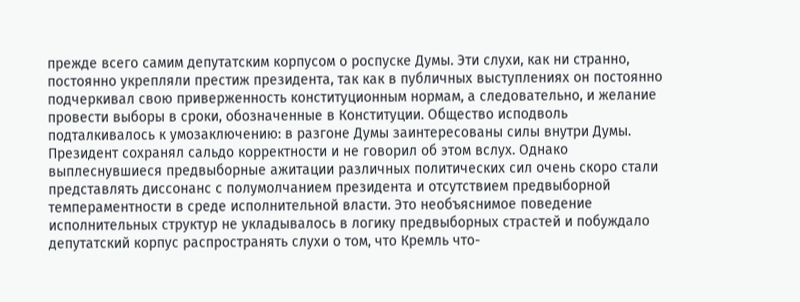прежде всего самим депутатским корпусом о роспуске Думы. Эти слухи, как ни странно, постоянно укрепляли престиж президента, так как в публичных выступлениях он постоянно подчеркивал свою приверженность конституционным нормам, а следовательно, и желание провести выборы в сроки, обозначенные в Конституции. Общество исподволь подталкивалось к умозаключению: в разгоне Думы заинтересованы силы внутри Думы. Президент сохранял сальдо корректности и не говорил об этом вслух. Однако выплеснувшиеся предвыборные ажитации различных политических сил очень скоро стали представлять диссонанс с полумолчанием президента и отсутствием предвыборной темпераментности в среде исполнительной власти. Это необъяснимое поведение исполнительных структур не укладывалось в логику предвыборных страстей и побуждало депутатский корпус распространять слухи о том, что Кремль что-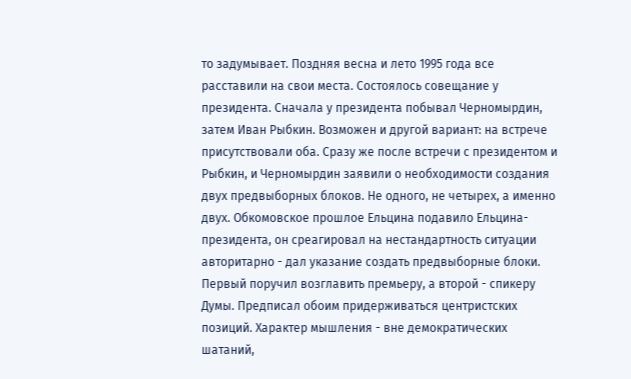то задумывает. Поздняя весна и лето 1995 года все расставили на свои места. Состоялось совещание у президента. Сначала у президента побывал Черномырдин, затем Иван Рыбкин. Возможен и другой вариант: на встрече присутствовали оба. Сразу же после встречи с президентом и Рыбкин, и Черномырдин заявили о необходимости создания двух предвыборных блоков. Не одного, не четырех, а именно двух. Обкомовское прошлое Ельцина подавило Ельцина-президента, он среагировал на нестандартность ситуации авторитарно - дал указание создать предвыборные блоки. Первый поручил возглавить премьеру, а второй - спикеру Думы. Предписал обоим придерживаться центристских позиций. Характер мышления - вне демократических шатаний,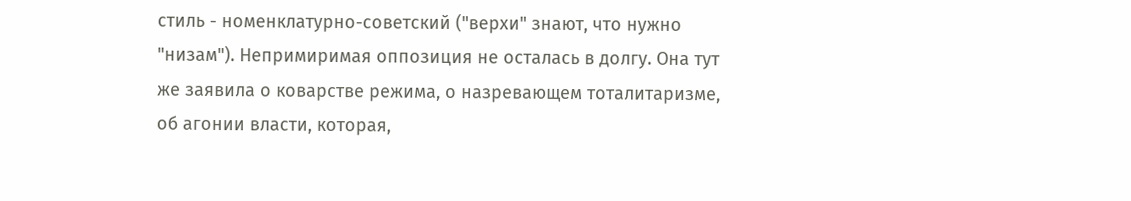стиль - номенклатурно-советский ("верхи" знают, что нужно "низам"). Непримиримая оппозиция не осталась в долгу. Она тут же заявила о коварстве режима, о назревающем тоталитаризме, об агонии власти, которая,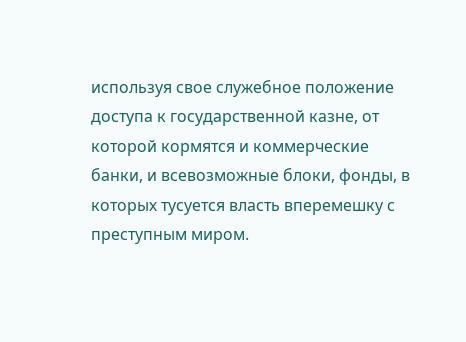используя свое служебное положение доступа к государственной казне, от которой кормятся и коммерческие банки, и всевозможные блоки, фонды, в которых тусуется власть вперемешку с преступным миром.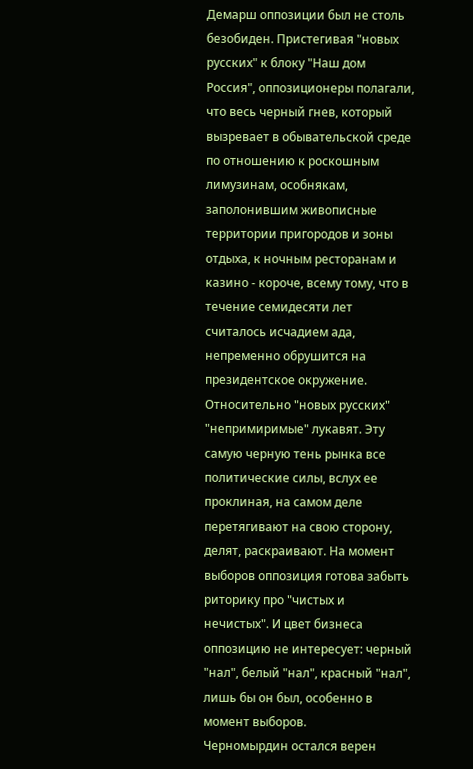Демарш оппозиции был не столь безобиден. Пристегивая "новых русских" к блоку "Наш дом Россия", оппозиционеры полагали, что весь черный гнев, который вызревает в обывательской среде по отношению к роскошным лимузинам, особнякам, заполонившим живописные территории пригородов и зоны отдыха, к ночным ресторанам и казино - короче, всему тому, что в течение семидесяти лет считалось исчадием ада, непременно обрушится на президентское окружение. Относительно "новых русских" "непримиримые" лукавят. Эту самую черную тень рынка все политические силы, вслух ее проклиная, на самом деле перетягивают на свою сторону, делят, раскраивают. На момент выборов оппозиция готова забыть риторику про "чистых и нечистых". И цвет бизнеса оппозицию не интересует: черный "нал", белый "нал", красный "нал", лишь бы он был, особенно в момент выборов.
Черномырдин остался верен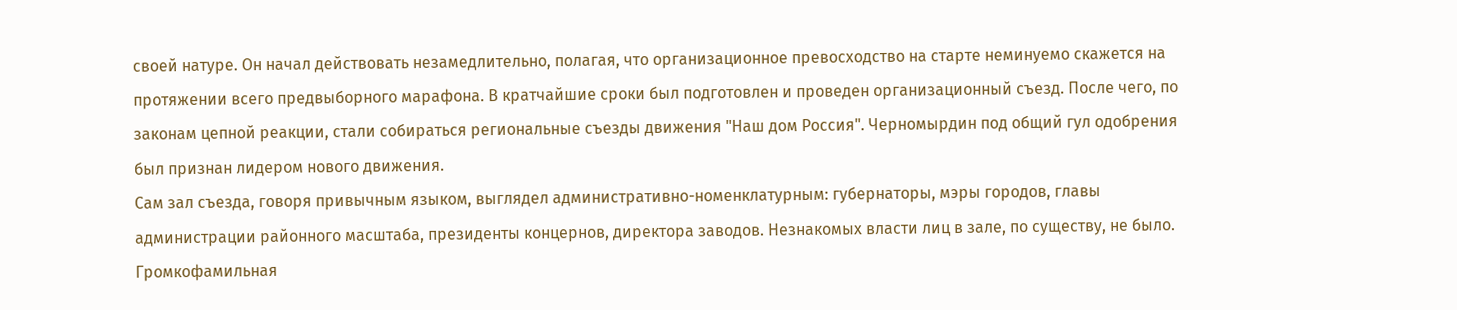своей натуре. Он начал действовать незамедлительно, полагая, что организационное превосходство на старте неминуемо скажется на протяжении всего предвыборного марафона. В кратчайшие сроки был подготовлен и проведен организационный съезд. После чего, по законам цепной реакции, стали собираться региональные съезды движения "Наш дом Россия". Черномырдин под общий гул одобрения был признан лидером нового движения.
Сам зал съезда, говоря привычным языком, выглядел административно-номенклатурным: губернаторы, мэры городов, главы администрации районного масштаба, президенты концернов, директора заводов. Незнакомых власти лиц в зале, по существу, не было. Громкофамильная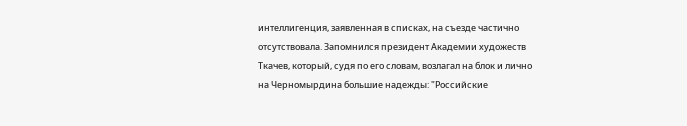интеллигенция, заявленная в списках, на съезде частично отсутствовала. Запомнился президент Академии художеств Ткачев, который, судя по его словам, возлагал на блок и лично на Черномырдина большие надежды: "Российские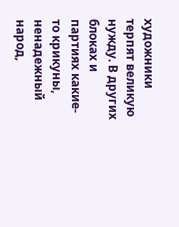художники терпят великую нужду. В других блоках и партиях какие-то крикуны, ненадежный народ,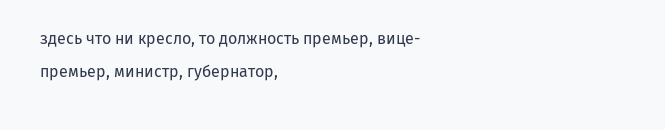здесь что ни кресло, то должность премьер, вице-премьер, министр, губернатор,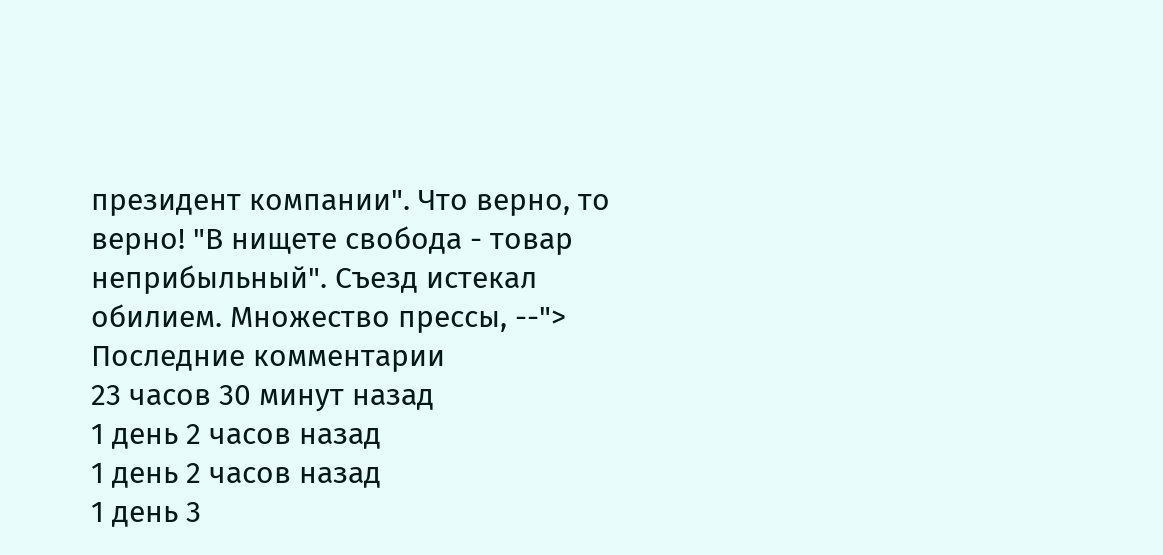президент компании". Что верно, то верно! "В нищете свобода - товар неприбыльный". Съезд истекал обилием. Множество прессы, --">
Последние комментарии
23 часов 30 минут назад
1 день 2 часов назад
1 день 2 часов назад
1 день 3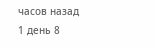часов назад
1 день 8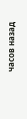часов назад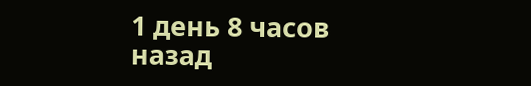1 день 8 часов назад